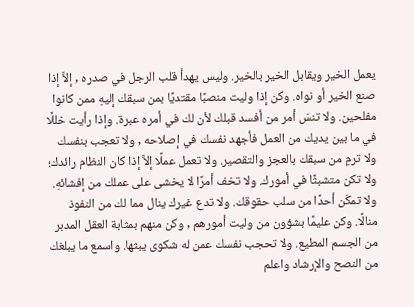يعمل الخير ويقابل الخير بالخير. وليس يهدأ قلب الرجل في صدره , إلاَّ إذا صنع الخير أو نواه. وكن إذا وليت منصبًا مقتديًا بمن سبقك إليهِ ممن كانوا مفلحين. ولا تنسَ أمر من أفسد قبلك لأن لك في أمره عبرة. وإذا رأيت خللًا في ما بين يديك من العمل فأجهد نفسك في إصلاحه , ولا تعجب بنفسك ولا ترمِ من سبقك بالعجز والتقصير. ولا تعمل عملًا إلاَّ إذا كان النظام رائدك؛ ولا تكن متشبثًا في أمورك. ولا تخف أمرًا لا يخشى على عملك من إفشائهِ. ولا تمكّن أحدًا من سلب حقوقك. ولا تدع غيرك ينال مما لك من النفوذ منالًا. وكن عليمًا بشؤون من وليت أمورهم , وكن منهم بمثابة العقل المدبر من الجسم المطيع. ولا تحجب نفسك عمن له شكوى يبثها. واسمع ما يبلغك من النصح والإرشاد واعلم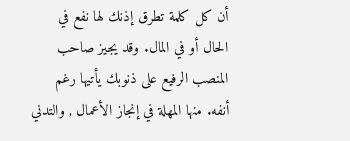أن كل كلمة تطرق إذنك لها نفع في الحال أو في المال. وقد يجيز صاحب المنصب الرفيع على ذنوبك يأتيها رغم أنفه. منها المهلة في إنجاز الأعمال , والتدني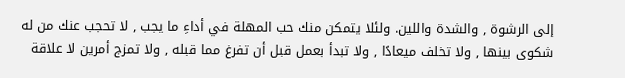إلى الرشوة , والشدة واللين. ولئلا يتمكن منك حب المهلة في أداءِ ما يجب , لا تحجب عنك من له شكوى بينها , ولا تخلف ميعادًا , ولا تبدأ بعمل قبل أن تفرغ مما قبله , ولا تمزج أمرين لا علاقة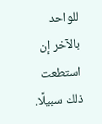للواحد بالآخر إن استطعت ذلك سبيلًا.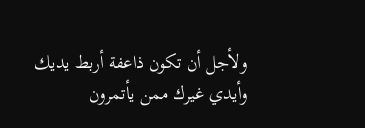ولأجل أن تكون ذاعفة أربط يديك وأيدي غيرك ممن يأتمرون